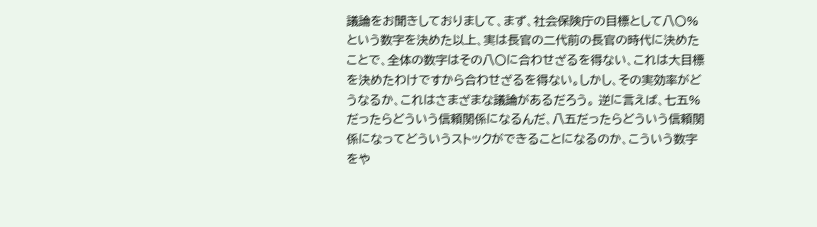議論をお聞きしておりまして、まず、社会保険庁の目標として八〇%という数字を決めた以上、実は長官の二代前の長官の時代に決めたことで、全体の数字はその八〇に合わせざるを得ない、これは大目標を決めたわけですから合わせざるを得ない。しかし、その実効率がどうなるか、これはさまざまな議論があるだろう。 逆に言えば、七五%だったらどういう信頼関係になるんだ、八五だったらどういう信頼関係になってどういうストックができることになるのか、こういう数字をや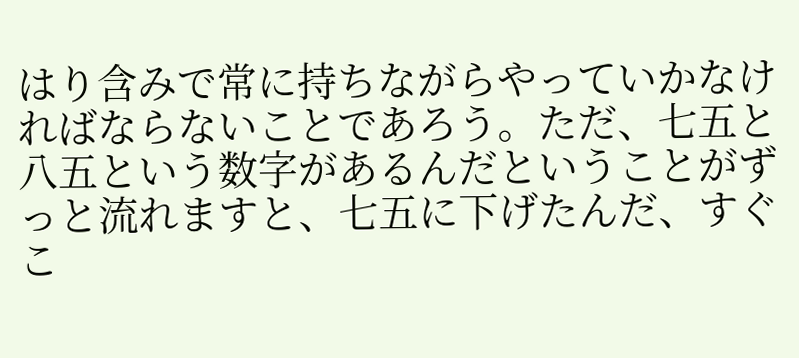はり含みで常に持ちながらやっていかなければならないことであろう。ただ、七五と八五という数字があるんだということがずっと流れますと、七五に下げたんだ、すぐこ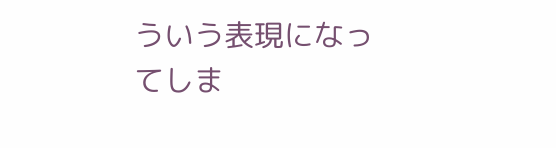ういう表現になってしま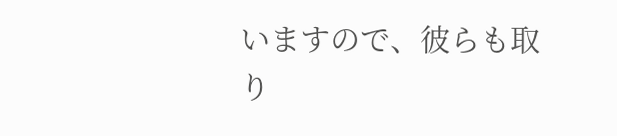いますので、彼らも取り